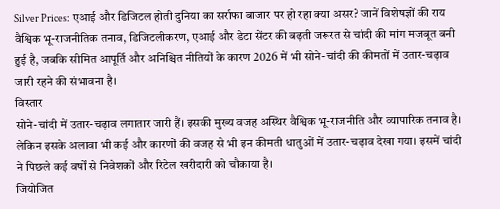Silver Prices: एआई और डिजिटल होती दुनिया का सर्राफा बाजार पर हो रहा क्या असर? जानें विशेषज्ञों की राय
वैश्विक भू-राजनीतिक तनाव, डिजिटलीकरण, एआई और डेटा सेंटर की बढ़ती जरूरत से चांदी की मांग मजबूत बनी हुई है, जबकि सीमित आपूर्ति और अनिश्चित नीतियों के कारण 2026 में भी सोने-चांदी की कीमतों में उतार-चढ़ाव जारी रहने की संभावना है।
विस्तार
सोने-चांदी में उतार-चढ़ाव लगातार जारी हैं। इसकी मुख्य वजह अस्थिर वैश्विक भू-राजनीति और व्यापारिक तनाव है। लेकिन इसके अलावा भी कई और कारणों की वजह से भी इन कीमती धातुओं में उतार-चढ़ाव देखा गया। इसमें चांदी ने पिछले कई वर्षों से निवेशकों और रिटेल खरीदारी को चौकाया है।
जियोजित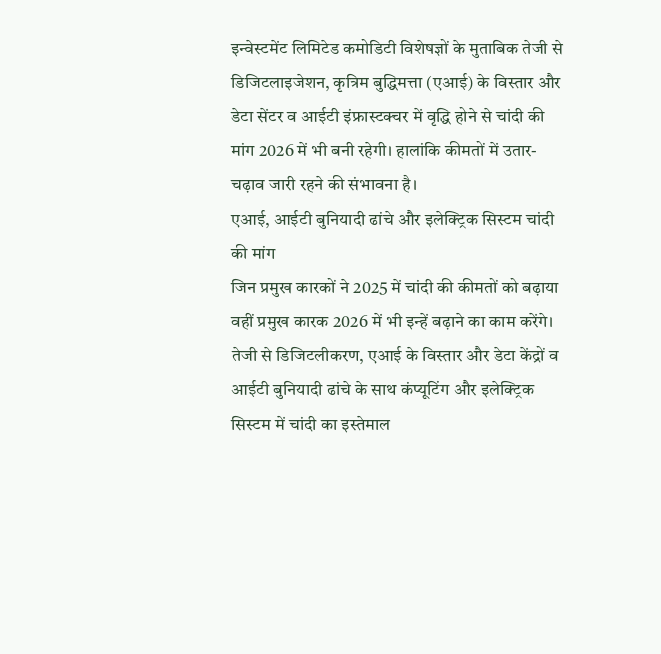इन्वेस्टमेंट लिमिटेड कमोडिटी विशेषज्ञों के मुताबिक तेजी से डिजिटलाइजेशन, कृत्रिम बुद्धिमत्ता (एआई) के विस्तार और डेटा सेंटर व आईटी इंफ्रास्टक्चर में वृद्धि होने से चांदी की मांग 2026 में भी बनी रहेगी। हालांकि कीमतों में उतार-चढ़ाव जारी रहने की संभावना है।
एआई, आईटी बुनियादी ढांचे और इलेक्ट्रिक सिस्टम चांदी की मांग
जिन प्रमुख कारकों ने 2025 में चांदी की कीमतों को बढ़ाया वहीं प्रमुख कारक 2026 में भी इन्हें बढ़ाने का काम करेंगे। तेजी से डिजिटलीकरण, एआई के विस्तार और डेटा केंद्रों व आईटी बुनियादी ढांचे के साथ कंप्यूटिंग और इलेक्ट्रिक सिस्टम में चांदी का इस्तेमाल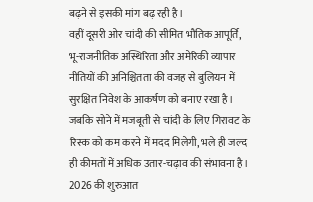बढ़ने से इसकी मांग बढ़ रही है।
वहीं दूसरी ओर चांदी की सीमित भौतिक आपूर्ति, भू-राजनीतिक अस्थिरिता और अमेरिकी व्यापार नीतियों की अनिश्चितता की वजह से बुलियन में सुरक्षित निवेश के आकर्षण को बनाए रखा है। जबकि सोने में मजबूती से चांदी के लिए गिरावट के रिस्क को कम करने में मदद मिलेगी, भले ही जल्द ही कीमतों में अधिक उतार-चढ़ाव की संभावना है।
2026 की शुरुआत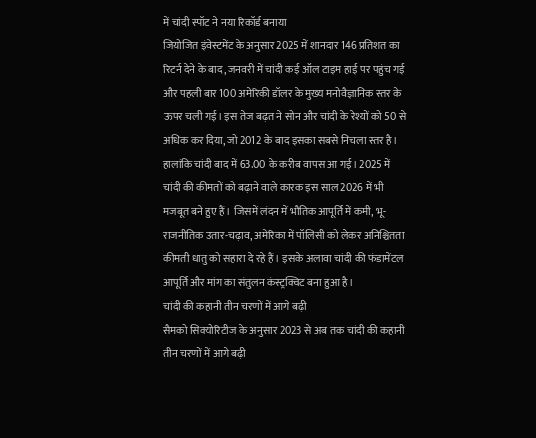में चांदी स्पॉट ने नया रिकॉर्ड बनाया
जियोजित इंवेस्टमेंट के अनुसार 2025 में शानदार 146 प्रतिशत का रिटर्न देने के बाद, जनवरी में चांदी कई ऑल टाइम हाई पर पहुंच गई और पहली बार 100 अमेरिकी डॉलर के मुख्य मनोवैज्ञानिक स्तर के ऊपर चली गई। इस तेज बढ़त ने सोन और चांदी के रेश्यों को 50 से अधिक कर दिया, जो 2012 के बाद इसका सबसे निचला स्तर है। हालांकि चांदी बाद में 63.00 के करीब वापस आ गई। 2025 में चांदी की कीमतों को बढ़ाने वाले कारक इस साल 2026 में भी मजबूत बने हुए हैं। जिसमें लंदन में भौतिक आपूर्ति में कमी, भू-राजनीतिक उतार-चढ़ाव, अमेरिका में पॉलिसी को लेकर अनिश्चितता कीमती धातु को सहारा दे रहे हैं। इसके अलावा चांदी की फंडामेंटल आपूर्ति और मांग का संतुलन कंस्ट्रक्विट बना हुआ है।
चांदी की कहानी तीन चरणों में आगे बढ़ी
सैमको सिक्योरिटीज के अनुसार 2023 से अब तक चांदी की कहानी तीन चरणों में आगे बढ़ी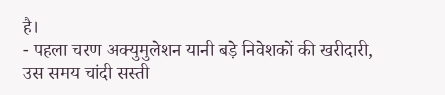है।
- पहला चरण अक्युमुलेशन यानी बड़े निवेशकों की खरीदारी, उस समय चांदी सस्ती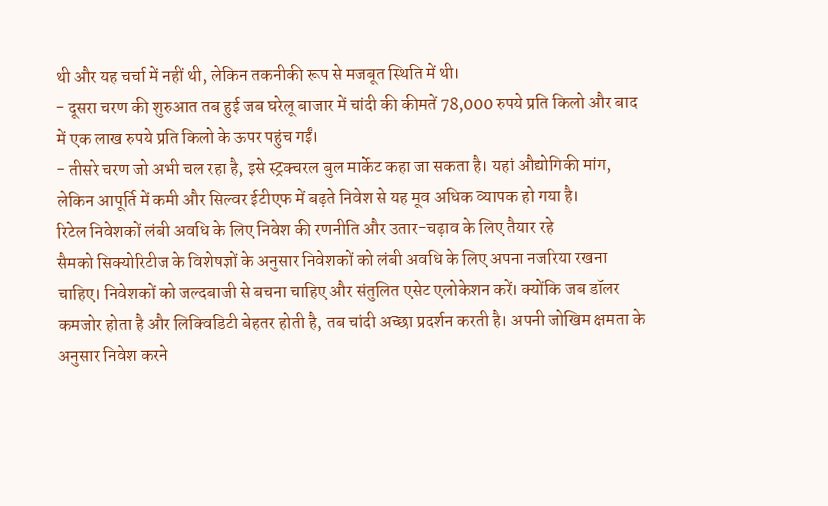थी और यह चर्चा में नहीं थी, लेकिन तकनीकी रूप से मजबूत स्थिति में थी।
- दूसरा चरण की शुरुआत तब हुई जब घरेलू बाजार में चांदी की कीमतें 78,000 रुपये प्रति किलो और बाद में एक लाख रुपये प्रति किलो के ऊपर पहुंच गईं।
- तीसरे चरण जो अभी चल रहा है, इसे स्ट्रक्चरल बुल मार्केट कहा जा सकता है। यहां औद्योगिकी मांग, लेकिन आपूर्ति में कमी और सिल्वर ईटीएफ में बढ़ते निवेश से यह मूव अधिक व्यापक हो गया है।
रिटेल निवेशकों लंबी अवधि के लिए निवेश की रणनीति और उतार-चढ़ाव के लिए तैयार रहे
सैमको सिक्योरिटीज के विशेषज्ञों के अनुसार निवेशकों को लंबी अवधि के लिए अपना नजरिया रखना चाहिए। निवेशकों को जल्दबाजी से बचना चाहिए और संतुलित एसेट एलोकेशन करें। क्योंकि जब डॉलर कमजोर होता है और लिक्विडिटी बेहतर होती है, तब चांदी अच्छा प्रदर्शन करती है। अपनी जोखिम क्षमता के अनुसार निवेश करने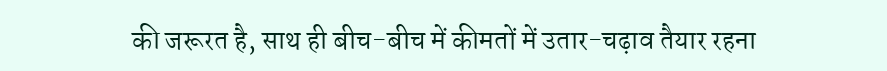की जरूरत है, साथ ही बीच-बीच में कीमतों में उतार-चढ़ाव तैयार रहना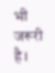भी जरूरी है।